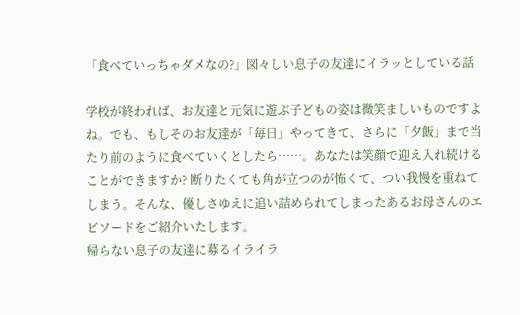「食べていっちゃダメなの?」図々しい息子の友達にイラッとしている話

学校が終われば、お友達と元気に遊ぶ子どもの姿は微笑ましいものですよね。でも、もしそのお友達が「毎日」やってきて、さらに「夕飯」まで当たり前のように食べていくとしたら……。あなたは笑顔で迎え入れ続けることができますか? 断りたくても角が立つのが怖くて、つい我慢を重ねてしまう。そんな、優しさゆえに追い詰められてしまったあるお母さんのエピソードをご紹介いたします。
帰らない息子の友達に募るイライラ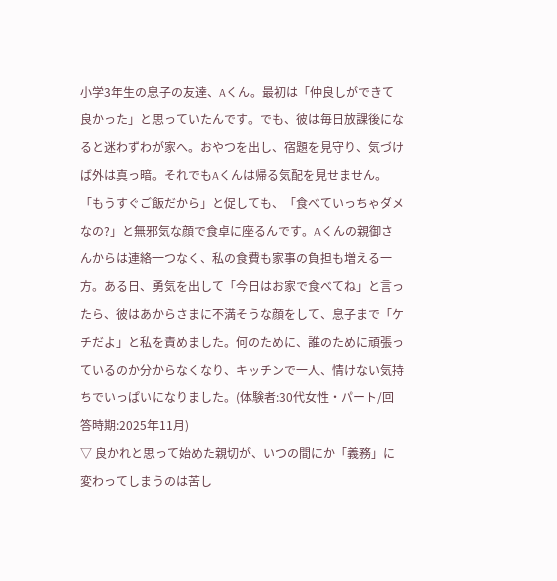小学3年生の息子の友達、Aくん。最初は「仲良しができて良かった」と思っていたんです。でも、彼は毎日放課後になると迷わずわが家へ。おやつを出し、宿題を見守り、気づけば外は真っ暗。それでもAくんは帰る気配を見せません。「もうすぐご飯だから」と促しても、「食べていっちゃダメなの?」と無邪気な顔で食卓に座るんです。Aくんの親御さんからは連絡一つなく、私の食費も家事の負担も増える一方。ある日、勇気を出して「今日はお家で食べてね」と言ったら、彼はあからさまに不満そうな顔をして、息子まで「ケチだよ」と私を責めました。何のために、誰のために頑張っているのか分からなくなり、キッチンで一人、情けない気持ちでいっぱいになりました。(体験者:30代女性・パート/回答時期:2025年11月)
▽ 良かれと思って始めた親切が、いつの間にか「義務」に変わってしまうのは苦し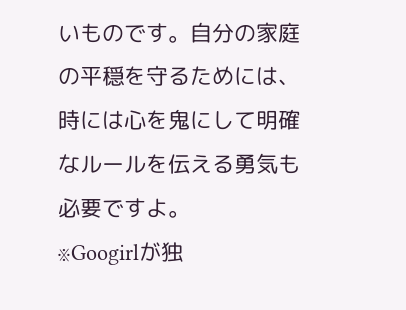いものです。自分の家庭の平穏を守るためには、時には心を鬼にして明確なルールを伝える勇気も必要ですよ。
※Googirlが独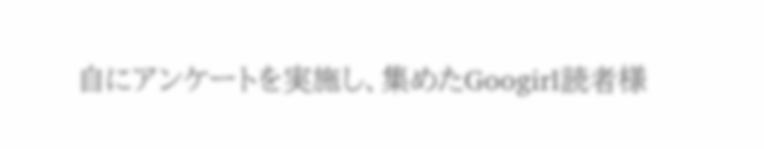自にアンケートを実施し、集めたGoogirl読者様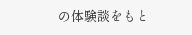の体験談をもと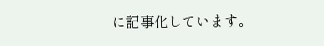に記事化しています。